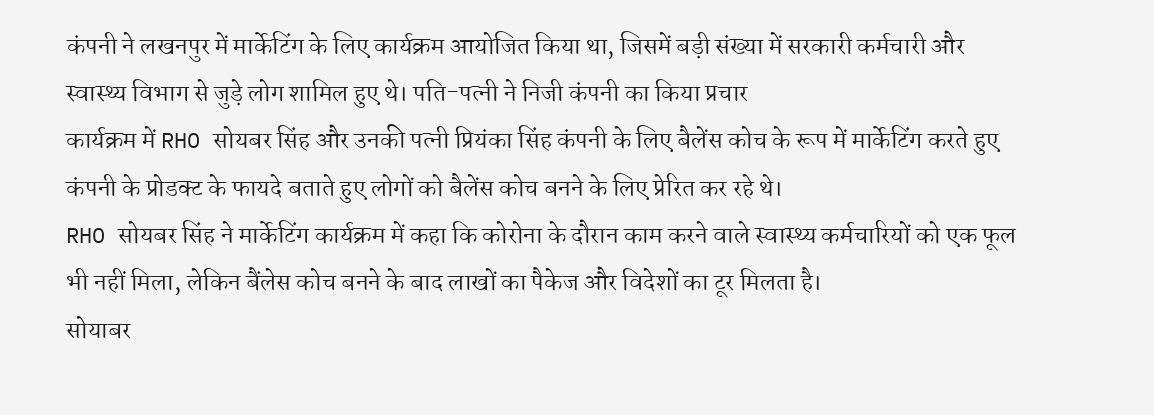कंपनी ने लखनपुर में मार्केटिंग के लिए कार्यक्रम आयोजित किया था, जिसमें बड़ी संख्या में सरकारी कर्मचारी और स्वास्थ्य विभाग से जुड़े लोग शामिल हुए थे। पति-पत्नी ने निजी कंपनी का किया प्रचार
कार्यक्रम में RHO सोयबर सिंह और उनकी पत्नी प्रियंका सिंह कंपनी के लिए बैलेंस कोच के रूप में मार्केटिंग करते हुए कंपनी के प्रोडक्ट के फायदे बताते हुए लोगों को बैलेंस कोच बनने के लिए प्रेरित कर रहे थे।
RHO सोयबर सिंह ने मार्केटिंग कार्यक्रम में कहा कि कोरोना के दौरान काम करने वाले स्वास्थ्य कर्मचारियों को एक फूल भी नहीं मिला, लेकिन बैंलेस कोच बनने के बाद लाखों का पैकेज और विदेशों का टूर मिलता है।
सोयाबर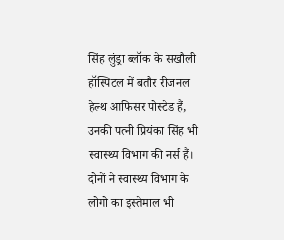सिंह लुंड्रा ब्लॉक के सखौली हॉस्पिटल में बतौर रीजनल हेल्थ आफिसर पोस्टेड हैं, उनकी पत्नी प्रियंका सिंह भी स्वास्थ्य विभाग की नर्स हैं। दोनों ने स्वास्थ्य विभाग के लोगो का इस्तेमाल भी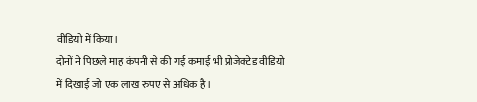वीडियो में किया।
दोनों ने पिछले माह कंपनी से की गई कमाई भी प्रोजेक्टेड वीडियो में दिखाई जो एक लाख रुपए से अधिक है।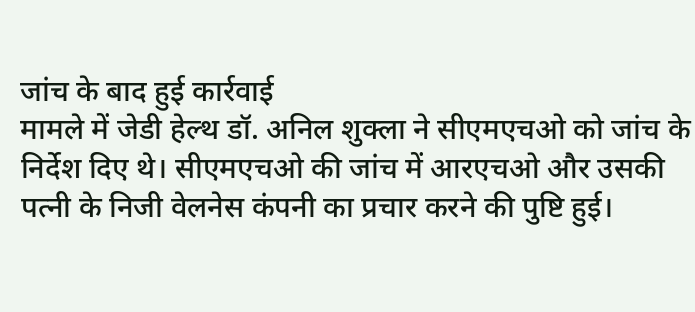जांच के बाद हुई कार्रवाई
मामले में जेडी हेल्थ डॉ. अनिल शुक्ला ने सीएमएचओ को जांच के निर्देश दिए थे। सीएमएचओ की जांच में आरएचओ और उसकी पत्नी के निजी वेलनेस कंपनी का प्रचार करने की पुष्टि हुई।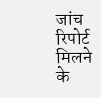जांच रिपोर्ट मिलने के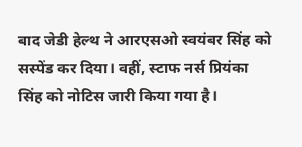बाद जेडी हेल्थ ने आरएसओ स्वयंबर सिंह को सस्पेंड कर दिया। वहीं, स्टाफ नर्स प्रियंका सिंह को नोटिस जारी किया गया है।